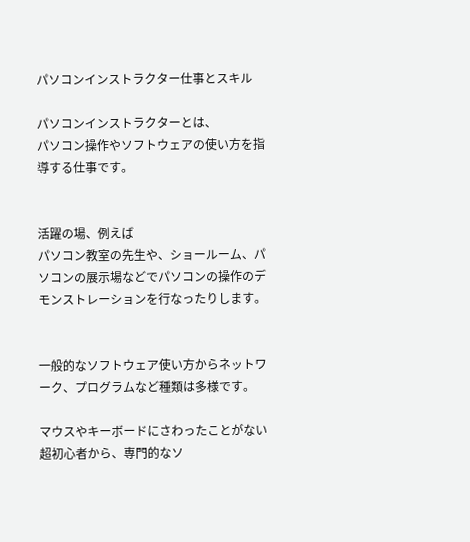パソコンインストラクター仕事とスキル

パソコンインストラクターとは、
パソコン操作やソフトウェアの使い方を指導する仕事です。


活躍の場、例えば
パソコン教室の先生や、ショールーム、パソコンの展示場などでパソコンの操作のデモンストレーションを行なったりします。


一般的なソフトウェア使い方からネットワーク、プログラムなど種類は多様です。

マウスやキーボードにさわったことがない超初心者から、専門的なソ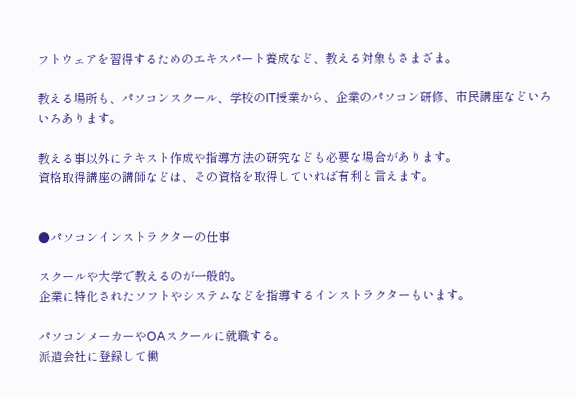フトウェアを習得するためのエキスパート養成など、教える対象もさまざま。

教える場所も、パソコンスクール、学校のIT授業から、企業のパソコン研修、市民講座などいろいろあります。

教える事以外にテキスト作成や指導方法の研究なども必要な場合があります。
資格取得講座の講師などは、その資格を取得していれば有利と言えます。


●パソコンインストラクターの仕事

スクールや大学で教えるのが一般的。
企業に特化されたソフトやシステムなどを指導するインストラクターもいます。

パソコンメーカーやOAスクールに就職する。
派遣会社に登録して働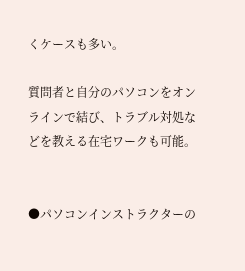くケースも多い。

質問者と自分のパソコンをオンラインで結び、トラブル対処などを教える在宅ワークも可能。


●パソコンインストラクターの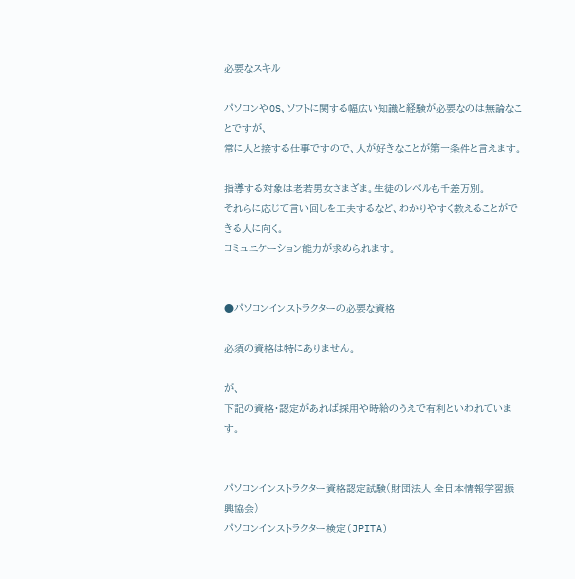必要なスキル

パソコンやOS、ソフトに関する幅広い知識と経験が必要なのは無論なことですが、
常に人と接する仕事ですので、人が好きなことが第一条件と言えます。

指導する対象は老若男女さまざま。生徒のレベルも千差万別。
それらに応じて言い回しを工夫するなど、わかりやすく教えることができる人に向く。
コミュニケーション能力が求められます。


●パソコンインストラクターの必要な資格

必須の資格は特にありません。

が、
下記の資格・認定があれば採用や時給のうえで有利といわれています。


パソコンインストラクター資格認定試験(財団法人 全日本情報学習振興協会)
パソコンインストラクター検定(JPITA)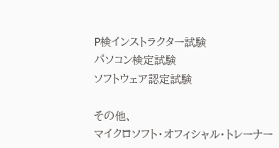P検インストラクター試験
パソコン検定試験
ソフトウェア認定試験

その他、
マイクロソフト・オフィシャル・トレーナー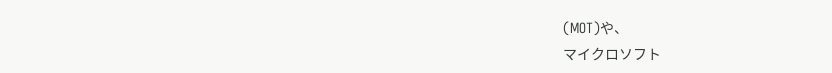(MOT)や、
マイクロソフト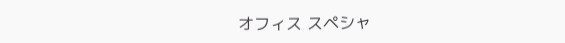オフィス スペシャ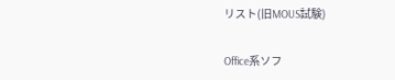リスト(旧MOUS試験)

Office系ソフ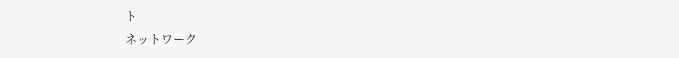ト
ネットワーク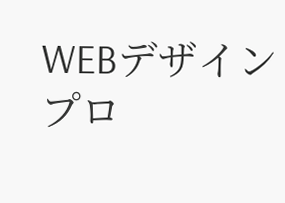WEBデザイン
プロ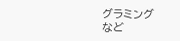グラミング
など